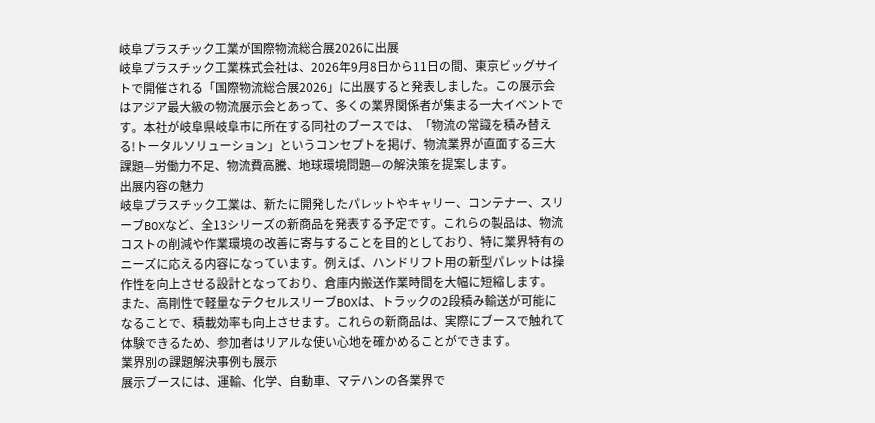岐阜プラスチック工業が国際物流総合展2026に出展
岐阜プラスチック工業株式会社は、2026年9月8日から11日の間、東京ビッグサイトで開催される「国際物流総合展2026」に出展すると発表しました。この展示会はアジア最大級の物流展示会とあって、多くの業界関係者が集まる一大イベントです。本社が岐阜県岐阜市に所在する同社のブースでは、「物流の常識を積み替える!トータルソリューション」というコンセプトを掲げ、物流業界が直面する三大課題—労働力不足、物流費高騰、地球環境問題—の解決策を提案します。
出展内容の魅力
岐阜プラスチック工業は、新たに開発したパレットやキャリー、コンテナー、スリーブBOXなど、全13シリーズの新商品を発表する予定です。これらの製品は、物流コストの削減や作業環境の改善に寄与することを目的としており、特に業界特有のニーズに応える内容になっています。例えば、ハンドリフト用の新型パレットは操作性を向上させる設計となっており、倉庫内搬送作業時間を大幅に短縮します。
また、高剛性で軽量なテクセルスリーブBOXは、トラックの2段積み輸送が可能になることで、積載効率も向上させます。これらの新商品は、実際にブースで触れて体験できるため、参加者はリアルな使い心地を確かめることができます。
業界別の課題解決事例も展示
展示ブースには、運輸、化学、自動車、マテハンの各業界で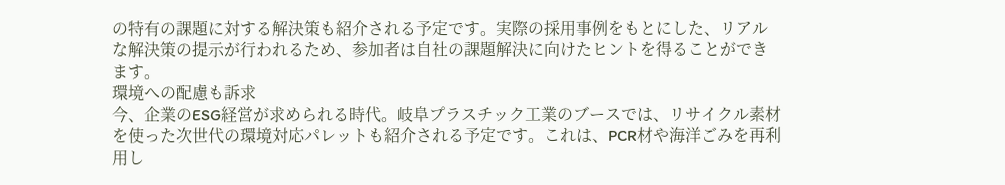の特有の課題に対する解決策も紹介される予定です。実際の採用事例をもとにした、リアルな解決策の提示が行われるため、参加者は自社の課題解決に向けたヒントを得ることができます。
環境への配慮も訴求
今、企業のESG経営が求められる時代。岐阜プラスチック工業のブースでは、リサイクル素材を使った次世代の環境対応パレットも紹介される予定です。これは、PCR材や海洋ごみを再利用し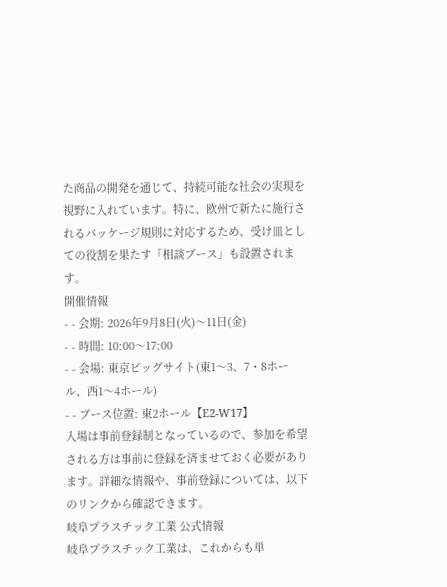た商品の開発を通じて、持続可能な社会の実現を視野に入れています。特に、欧州で新たに施行されるパッケージ規則に対応するため、受け皿としての役割を果たす「相談ブース」も設置されます。
開催情報
- - 会期: 2026年9月8日(火)〜11日(金)
- - 時間: 10:00〜17:00
- - 会場: 東京ビッグサイト(東1〜3、7・8ホール、西1〜4ホール)
- - ブース位置: 東2ホール【E2-W17】
入場は事前登録制となっているので、参加を希望される方は事前に登録を済ませておく必要があります。詳細な情報や、事前登録については、以下のリンクから確認できます。
岐阜プラスチック工業 公式情報
岐阜プラスチック工業は、これからも単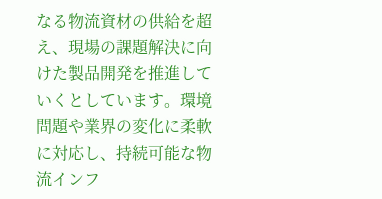なる物流資材の供給を超え、現場の課題解決に向けた製品開発を推進していくとしています。環境問題や業界の変化に柔軟に対応し、持続可能な物流インフ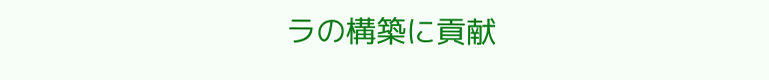ラの構築に貢献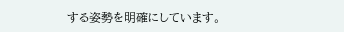する姿勢を明確にしています。